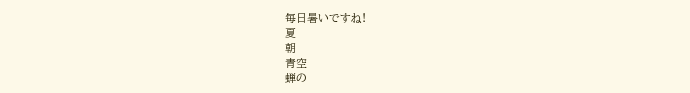毎日暑いですね!
夏
朝
青空
蝉の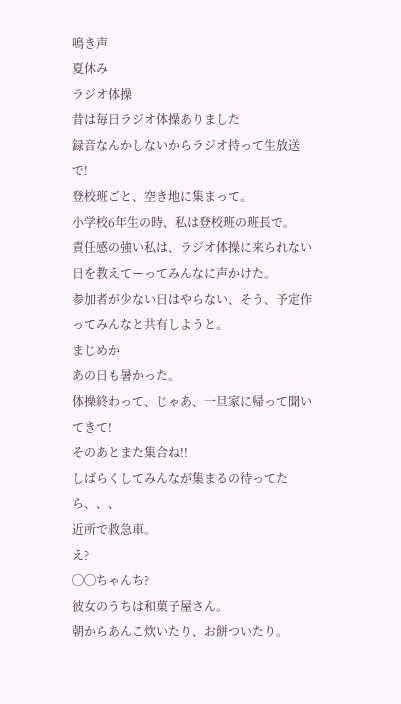鳴き声
夏休み
ラジオ体操
昔は毎日ラジオ体操ありました
録音なんかしないからラジオ持って生放送で!
登校班ごと、空き地に集まって。
小学校6年生の時、私は登校班の班長で。
責任感の強い私は、ラジオ体操に来られない日を教えてーってみんなに声かけた。
参加者が少ない日はやらない、そう、予定作ってみんなと共有しようと。
まじめか
あの日も暑かった。
体操終わって、じゃあ、一旦家に帰って聞いてきて!
そのあとまた集合ね!!
しばらくしてみんなが集まるの待ってたら、、、
近所で救急車。
え?
◯◯ちゃんち?
彼女のうちは和菓子屋さん。
朝からあんこ炊いたり、お餅ついたり。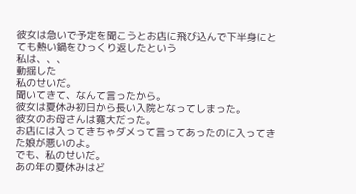彼女は急いで予定を聞こうとお店に飛び込んで下半身にとても熱い鍋をひっくり返したという
私は、、、
動揺した
私のせいだ。
聞いてきて、なんて言ったから。
彼女は夏休み初日から長い入院となってしまった。
彼女のお母さんは寛大だった。
お店には入ってきちゃダメって言ってあったのに入ってきた娘が悪いのよ。
でも、私のせいだ。
あの年の夏休みはど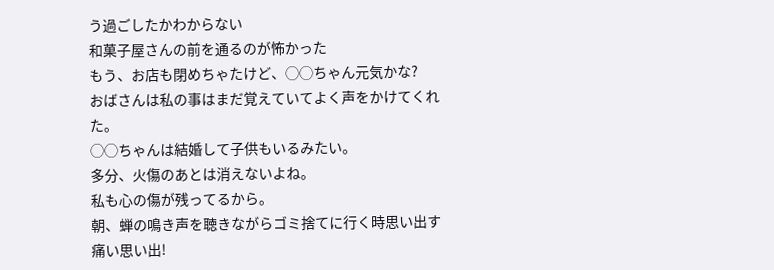う過ごしたかわからない
和菓子屋さんの前を通るのが怖かった
もう、お店も閉めちゃたけど、◯◯ちゃん元気かな?
おばさんは私の事はまだ覚えていてよく声をかけてくれた。
◯◯ちゃんは結婚して子供もいるみたい。
多分、火傷のあとは消えないよね。
私も心の傷が残ってるから。
朝、蝉の鳴き声を聴きながらゴミ捨てに行く時思い出す痛い思い出!